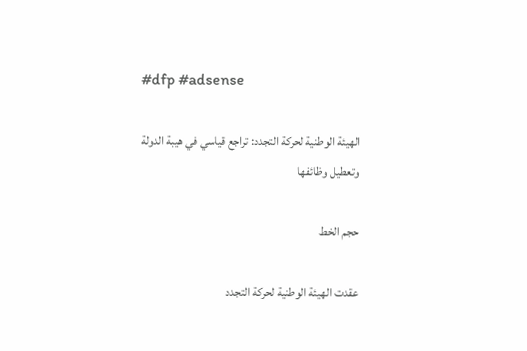#dfp #adsense

الهيئة الوطنية لحركة التجدد: تراجع قياسي في هيبة الدولة وتعطيل وظائفها

حجم الخط

عقدت الهيئة الوطنية لحركة التجدد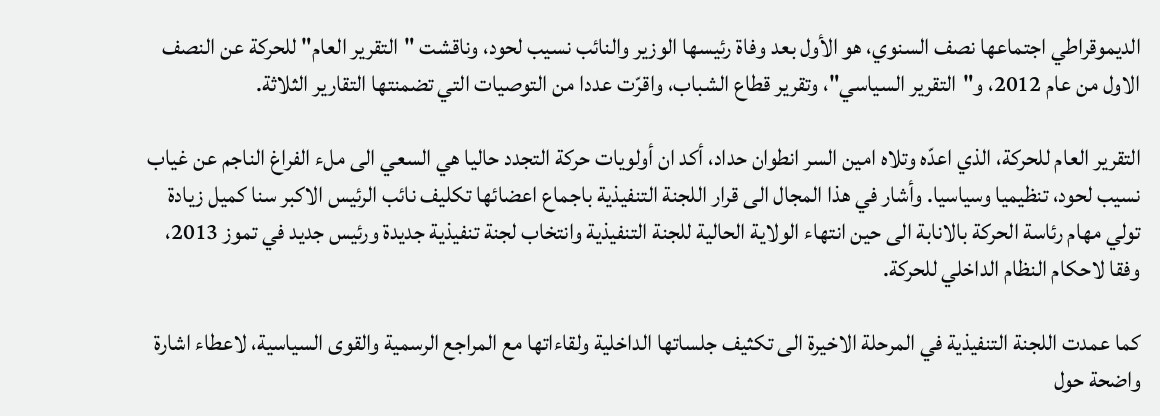الديموقراطي اجتماعها نصف السنوي، هو الأول بعد وفاة رئيسها الوزير والنائب نسيب لحود، وناقشت "التقرير العام" للحركة عن النصف الاول من عام 2012، و"التقرير السياسي"، وتقرير قطاع الشباب، واقرّت عددا من التوصيات التي تضمنتها التقارير الثلاثة.

التقرير العام للحركة، الذي اعدّه وتلاه امين السر انطوان حداد، أكد ان أولويات حركة التجدد حاليا هي السعي الى ملء الفراغ الناجم عن غياب نسيب لحود، تنظيميا وسياسيا. وأشار في هذا المجال الى قرار اللجنة التنفيذية باجماع اعضائها تكليف نائب الرئيس الاكبر سنا كميل زيادة تولي مهام رئاسة الحركة بالانابة الى حين انتهاء الولاية الحالية للجنة التنفيذية وانتخاب لجنة تنفيذية جديدة ورئيس جديد في تموز 2013، وفقا لاحكام النظام الداخلي للحركة.

كما عمدت اللجنة التنفيذية في المرحلة الاخيرة الى تكثيف جلساتها الداخلية ولقاءاتها مع المراجع الرسمية والقوى السياسية، لاعطاء اشارة واضحة حول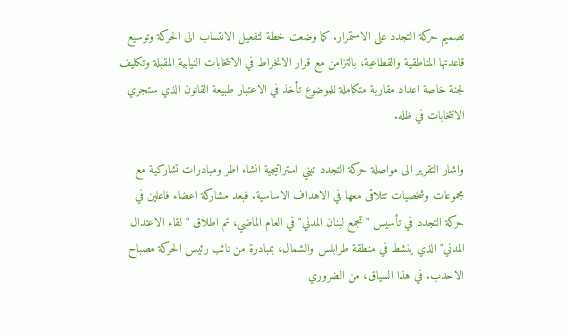تصميم حركة التجدد على الاستمرار. كما وضعت خطة لتفعيل الانتساب الى الحركة وتوسيع قاعدتها المناطقية والقطاعية، بالتزامن مع قرار الانخراط في الانتخابات النيابية المقبلة وتكليف لجنة خاصة اعداد مقاربة متكاملة للموضوع تأخذ في الاعتبار طبيعة القانون الذي ستجري الانتخابات في ظله.

واشار التقرير الى مواصلة حركة التجدد تبني استراتيجية انشاء اطر ومبادرات تشاركية مع مجموعات وشخصيات تتلاقى معها في الاهداف الاساسية. فبعد مشاركة اعضاء فاعلين في حركة التجدد في تأسيس "تجمع لبنان المدني" في العام الماضي، تم اطلاق "لقاء الاعتدال المدني" الذي ينشط في منطقة طرابلس والشمال، بمبادرة من نائب رئيس الحركة مصباح الاحدب. في هذا السياق، من الضروري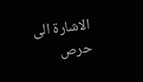الاشارة الى حرص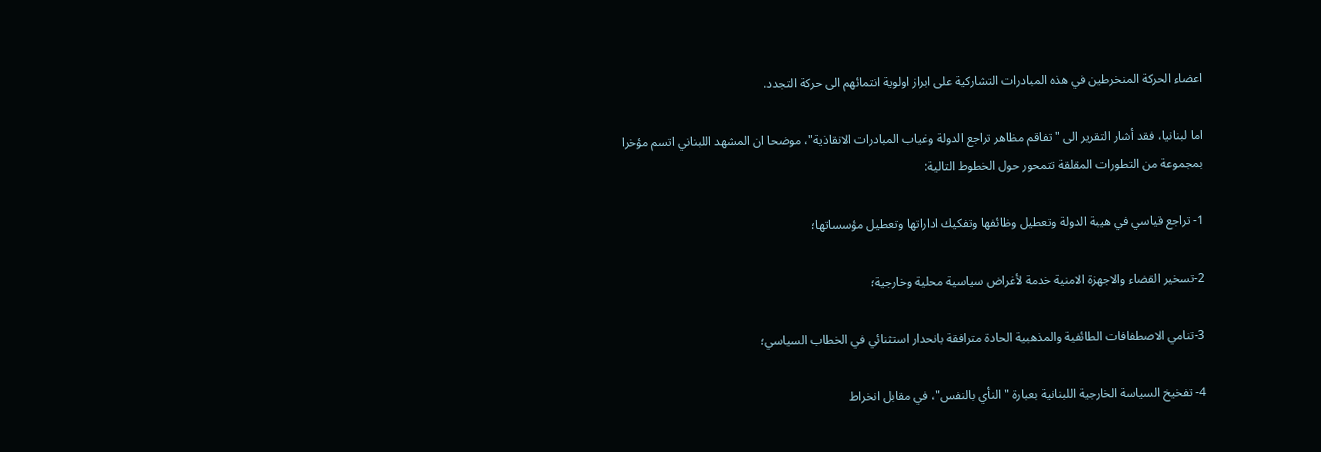اعضاء الحركة المنخرطين في هذه المبادرات التشاركية على ابراز اولوية انتمائهم الى حركة التجدد.

اما لبنانيا، فقد أشار التقرير الى "تفاقم مظاهر تراجع الدولة وغياب المبادرات الانقاذية"، موضحا ان المشهد اللبناني اتسم مؤخرا بمجموعة من التطورات المقلقة تتمحور حول الخطوط التالية:

1- تراجع قياسي في هيبة الدولة وتعطيل وظائفها وتفكيك اداراتها وتعطيل مؤسساتها؛

2-تسخير القضاء والاجهزة الامنية خدمة لأغراض سياسية محلية وخارجية؛

3-تنامي الاصطفافات الطائفية والمذهبية الحادة مترافقة بانحدار استثنائي في الخطاب السياسي؛

4- تفخيخ السياسة الخارجية اللبنانية بعبارة "النأي بالنفس"، في مقابل انخراط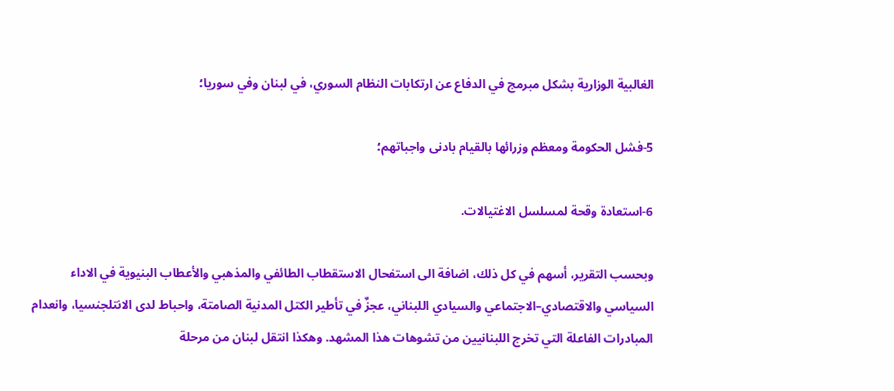الغالبية الوزارية بشكل مبرمج في الدفاع عن ارتكابات النظام السوري، في لبنان وفي سوريا؛

5-فشل الحكومة ومعظم وزرائها بالقيام بادنى واجباتهم؛

6-استعادة وقحة لمسلسل الاغتيالات.

وبحسب التقرير، أسهم في كل ذلك، اضافة الى استفحال الاستقطاب الطائفي والمذهبي والأعطاب البنيوية في الاداء السياسي والاقتصادي–الاجتماعي والسيادي اللبناني، عجزٌ في تأطير الكتل المدنية الصامتة، واحباط لدى الانتلجنسيا، وانعدام المبادرات الفاعلة التي تخرج اللبنانيين من تشوهات هذا المشهد. وهكذا انتقل لبنان من مرحلة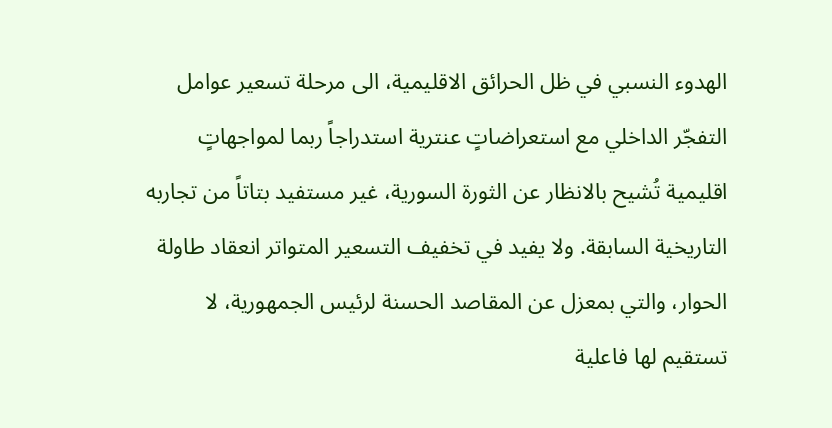الهدوء النسبي في ظل الحرائق الاقليمية، الى مرحلة تسعير عوامل التفجّر الداخلي مع استعراضاتٍ عنترية استدراجاً ربما لمواجهاتٍ اقليمية تُشيح بالانظار عن الثورة السورية، غير مستفيد بتاتاً من تجاربه التاريخية السابقة. ولا يفيد في تخفيف التسعير المتواتر انعقاد طاولة الحوار، والتي بمعزل عن المقاصد الحسنة لرئيس الجمهورية، لا تستقيم لها فاعلية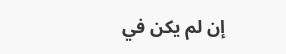إن لم يكن في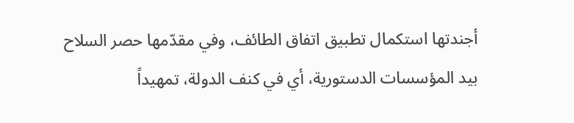أجندتها استكمال تطبيق اتفاق الطائف، وفي مقدّمها حصر السلاح بيد المؤسسات الدستورية، أي في كنف الدولة، تمهيداً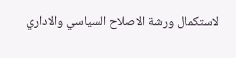لاستكمال ورشة الاصلاح السياسي والاداري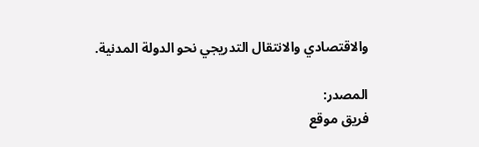والاقتصادي والانتقال التدريجي نحو الدولة المدنية.

المصدر:
فريق موقع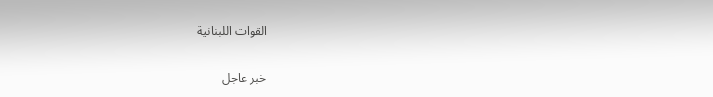القوات اللبنانية

خبر عاجل